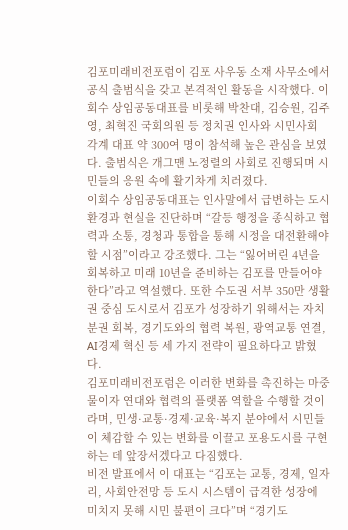김포미래비전포럼이 김포 사우동 소재 사무소에서 공식 출범식을 갖고 본격적인 활동을 시작했다. 이회수 상임공동대표를 비롯해 박찬대, 김승원, 김주영, 최혁진 국회의원 등 정치권 인사와 시민사회 각계 대표 약 300여 명이 참석해 높은 관심을 보였다. 출범식은 개그맨 노정렬의 사회로 진행되며 시민들의 응원 속에 활기차게 치러졌다.
이회수 상임공동대표는 인사말에서 급변하는 도시 환경과 현실을 진단하며 “갈등 행정을 종식하고 협력과 소통, 경청과 통합을 통해 시정을 대전환해야 할 시점”이라고 강조했다. 그는 “잃어버린 4년을 회복하고 미래 10년을 준비하는 김포를 만들어야 한다”라고 역설했다. 또한 수도권 서부 350만 생활권 중심 도시로서 김포가 성장하기 위해서는 자치분권 회복, 경기도와의 협력 복원, 광역교통 연결, AI경제 혁신 등 세 가지 전략이 필요하다고 밝혔다.
김포미래비전포럼은 이러한 변화를 촉진하는 마중물이자 연대와 협력의 플랫폼 역할을 수행할 것이라며, 민생·교통·경제·교육·복지 분야에서 시민들이 체감할 수 있는 변화를 이끌고 포용도시를 구현하는 데 앞장서겠다고 다짐했다.
비전 발표에서 이 대표는 “김포는 교통, 경제, 일자리, 사회안전망 등 도시 시스템이 급격한 성장에 미치지 못해 시민 불편이 크다”며 “경기도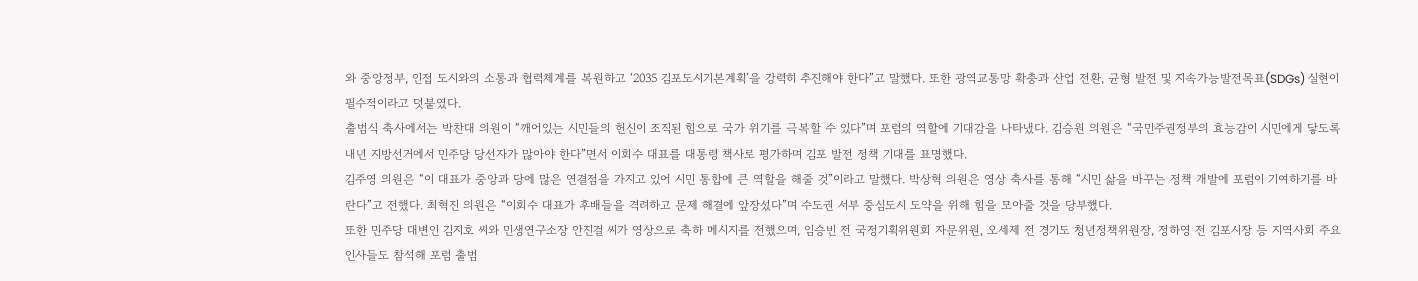와 중앙정부, 인접 도시와의 소통과 협력체계를 복원하고 ‘2035 김포도시기본계획’을 강력히 추진해야 한다”고 말했다. 또한 광역교통망 확충과 산업 전환, 균형 발전 및 지속가능발전목표(SDGs) 실현이 필수적이라고 덧붙였다.
출범식 축사에서는 박찬대 의원이 “깨어있는 시민들의 헌신이 조직된 힘으로 국가 위기를 극복할 수 있다”며 포럼의 역할에 기대감을 나타냈다. 김승원 의원은 “국민주권정부의 효능감이 시민에게 닿도록 내년 지방선거에서 민주당 당선자가 많아야 한다”면서 이회수 대표를 대통령 책사로 평가하며 김포 발전 정책 기대를 표명했다.
김주영 의원은 “이 대표가 중앙과 당에 많은 연결점을 가지고 있어 시민 통합에 큰 역할을 해줄 것”이라고 말했다. 박상혁 의원은 영상 축사를 통해 “시민 삶을 바꾸는 정책 개발에 포럼이 기여하기를 바란다”고 전했다. 최혁진 의원은 “이회수 대표가 후배들을 격려하고 문제 해결에 앞장섰다”며 수도권 서부 중심도시 도약을 위해 힘을 모아줄 것을 당부했다.
또한 민주당 대변인 김지호 씨와 민생연구소장 안진걸 씨가 영상으로 축하 메시지를 전했으며, 임승빈 전 국정기획위원회 자문위원, 오세제 전 경기도 청년정책위원장, 정하영 전 김포시장 등 지역사회 주요 인사들도 참석해 포럼 출범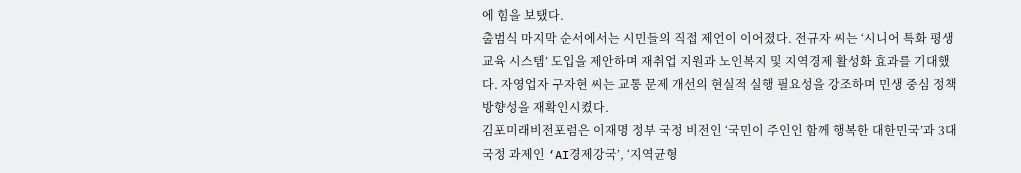에 힘을 보탰다.
출범식 마지막 순서에서는 시민들의 직접 제언이 이어졌다. 전규자 씨는 ‘시니어 특화 평생교육 시스템’ 도입을 제안하며 재취업 지원과 노인복지 및 지역경제 활성화 효과를 기대했다. 자영업자 구자현 씨는 교통 문제 개선의 현실적 실행 필요성을 강조하며 민생 중심 정책 방향성을 재확인시켰다.
김포미래비전포럼은 이재명 정부 국정 비전인 ‘국민이 주인인 함께 행복한 대한민국’과 3대 국정 과제인 ‘AI경제강국’, ‘지역균형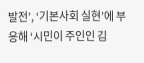발전’, ‘기본사회 실현’에 부응해 ‘시민이 주인인 김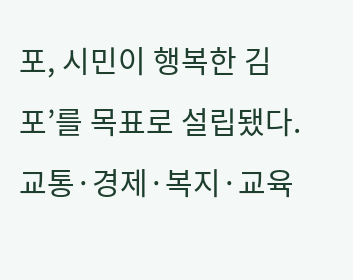포, 시민이 행복한 김포’를 목표로 설립됐다. 교통·경제·복지·교육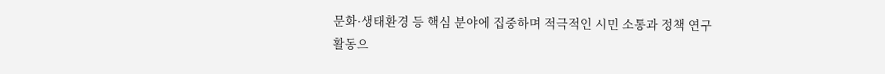문화·생태환경 등 핵심 분야에 집중하며 적극적인 시민 소통과 정책 연구 활동으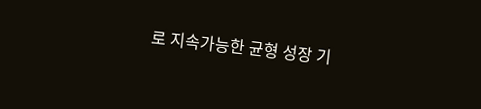로 지속가능한 균형 성장 기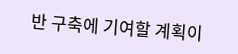반 구축에 기여할 계획이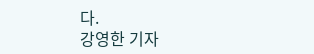다.
강영한 기자